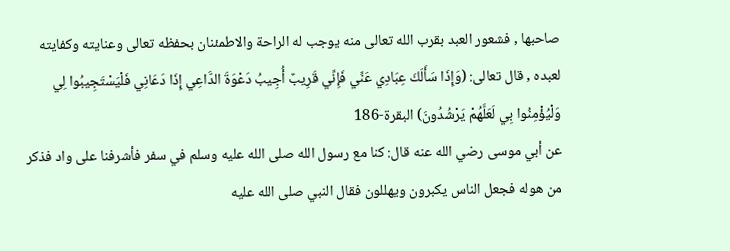صاحبها , فشعور العبد بقرب الله تعالى منه يوجب له الراحة والاطمئنان بحفظه تعالى وعنايته وكفايته لعبده , قال تعالى: (وَإِذَا سَأَلَكَ عِبَادِي عَنِّي فَإِنِّي قَرِيبٌ أُجِيبُ دَعْوَةَ الدَّاعِي إِذَا دَعَانِي فَلْيَسْتَجِيبُوا لِي وَلْيُؤْمِنُوا بِي لَعَلَّهُمْ يَرْشُدُونَ) البقرة-186
عن أبي موسى رضي الله عنه قال: كنا مع رسول الله صلى الله عليه وسلم في سفر فأشرفنا على واد فذكر من هوله فجعل الناس يكبرون ويهللون فقال النبي صلى الله عليه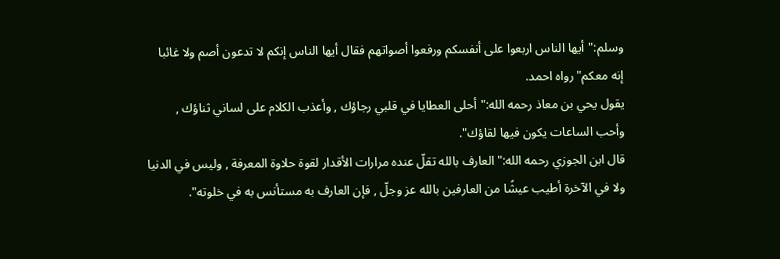وسلم:"أيها الناس اربعوا على أنفسكم ورفعوا أصواتهم فقال أيها الناس إنكم لا تدعون أصم ولا غائبا إنه معكم"رواه احمد.
يقول يحي بن معاذ رحمه الله:"أحلى العطايا في قلبي رجاؤك , وأعذب الكلام على لساني ثناؤك , وأحب الساعات يكون فيها لقاؤك".
قال ابن الجوزي رحمه الله:"العارف بالله تقلّ عنده مرارات الأقدار لقوة حلاوة المعرفة , وليس في الدنيا ولا في الآخرة أطيب عيشًا من العارفين بالله عز وجلّ , فإن العارف به مستأنس به في خلوته".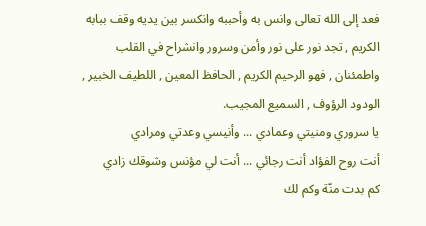فعد إلى الله تعالى وانس به وأحببه وانكسر بين يديه وقف ببابه الكريم , تجد نور على نور وأمن وسرور وانشراح في القلب واطمئنان , فهو الرحيم الكريم , الحافظ المعين , اللطيف الخبير , الودود الرؤوف , السميع المجيب.
يا سروري ومنيتي وعمادي ... وأنيسي وعدتي ومرادي
أنت روح الفؤاد أنت رجائي ... أنت لي مؤنس وشوقك زادي
كم بدت منّة وكم لك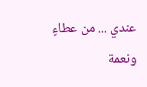عندي ... من عطاءٍ ونعمة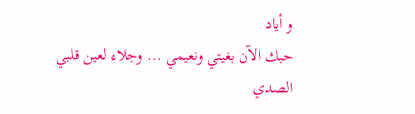و أياد
حبك الآن بغيتي ونعيمي ... وجلاء لعين قلبي الصدي